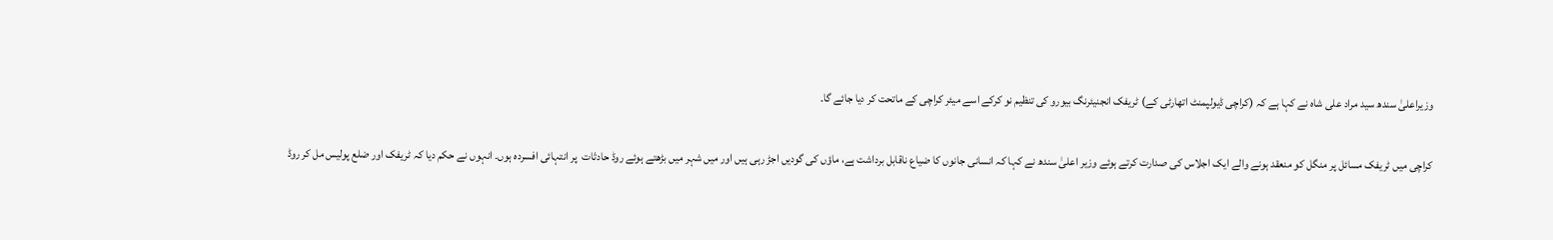وزیراعلیٰ سندھ سید مراد علی شاہ نے کہا ہے کہ (کراچی ڈیولپمنٹ اتھارٹی کے) ٹریفک انجنیئرنگ بیورو کی تنظیم نو کرکے اسے میئر کراچی کے ماتحت کر دیا جائے گا۔

کراچی میں ٹریفک مسائل پر منگل کو منعقد ہونے والے ایک اجلاس کی صدارت کرتے ہوئے وزیر اعلیٰ سندھ نے کہا کہ انسانی جانوں کا ضیاع ناقابل برداشت ہے، ماؤں کی گودیں اجڑ رہی ہیں اور میں شہر میں بڑھتے ہوئے روڈ حادثات  پر انتہائی افسردہ ہوں۔ انہوں نے حکم دیا کہ ٹریفک اور ضلع پولیس مل کر روڈ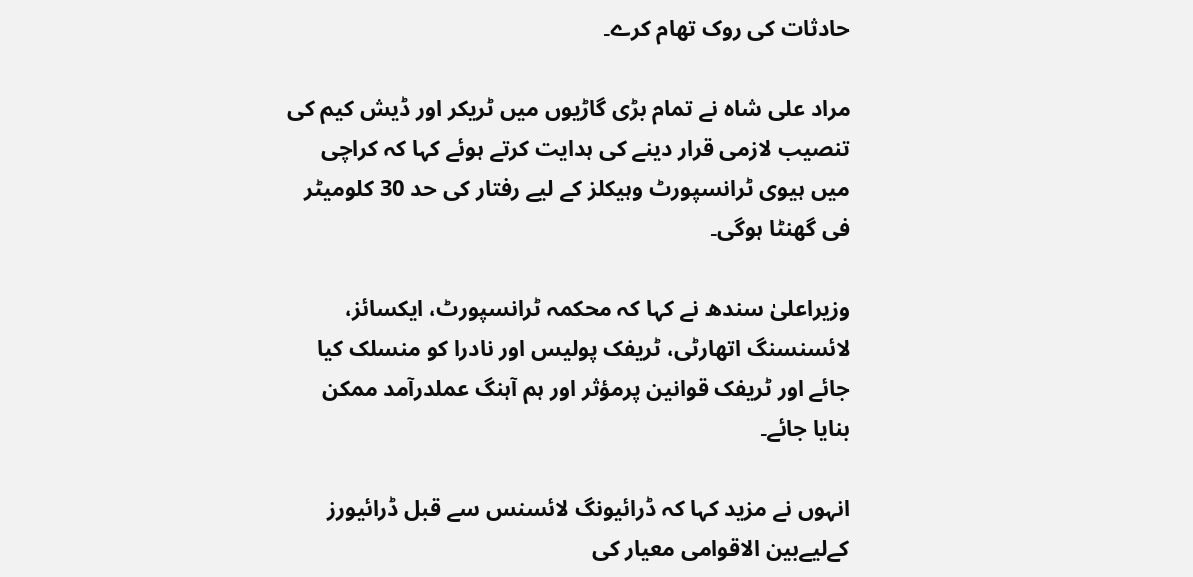حادثات کی روک تھام کرے۔

مراد علی شاہ نے تمام بڑی گاڑیوں میں ٹریکر اور ڈیش کیم کی تنصیب لازمی قرار دینے کی ہدایت کرتے ہوئے کہا کہ کراچی میں ہیوی ٹرانسپورٹ وہیکلز کے لیے رفتار کی حد 30 کلومیٹر فی گھنٹا ہوگی۔

وزیراعلیٰ سندھ نے کہا کہ محکمہ ٹرانسپورٹ، ایکسائز، لائسنسنگ اتھارٹی، ٹریفک پولیس اور نادرا کو منسلک کیا جائے اور ٹریفک قوانین پرمؤثر اور ہم آہنگ عملدرآمد ممکن بنایا جائے۔

انہوں نے مزید کہا کہ ڈرائیونگ لائسنس سے قبل ڈرائیورز کےلیےبین الاقوامی معیار کی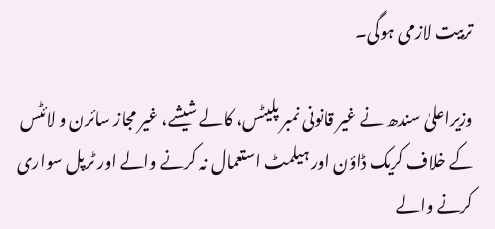تربیت لازمی ہوگی۔

وزیراعلیٰ سندھ نے غیر قانونی نمبر پلیٹس، کالے شیشے، غیر مجاز سائرن و لائٹس کے خلاف کریک ڈاؤن اور ہیلمٹ استعمال نہ کرنے والے اور ٹرپل سواری کرنے والے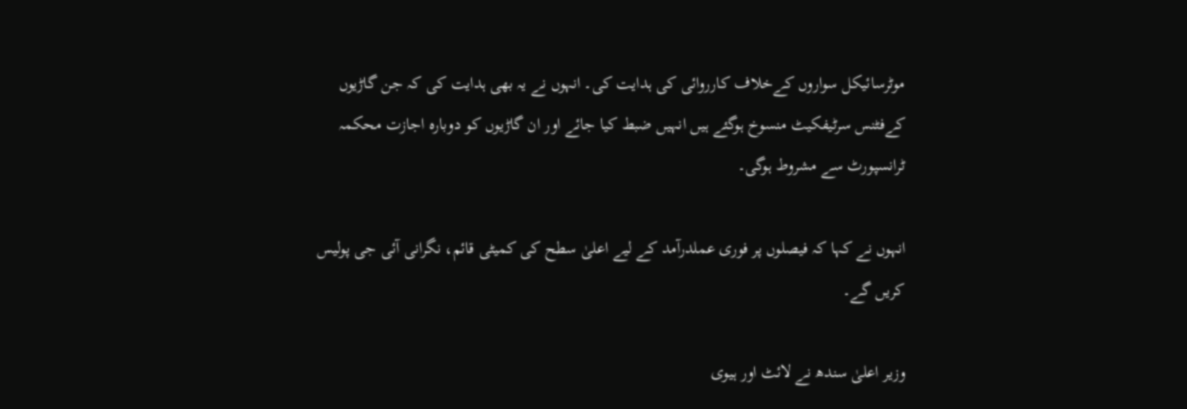موٹرسائیکل سواروں کےخلاف کارروائی کی ہدایت کی۔ انہوں نے یہ بھی ہدایت کی کہ جن گاڑیوں کےفٹنس سرٹیفکیٹ منسوخ ہوگئے ہیں انہیں ضبط کیا جائے اور ان گاڑیوں کو دوبارہ اجازت محکمہ ٹرانسپورٹ سے مشروط ہوگی۔

انہوں نے کہا کہ فیصلوں پر فوری عملدرآمد کے لیے اعلیٰ سطح کی کمیٹی قائم، نگرانی آئی جی پولیس کریں گے۔

وزیر اعلیٰ سندھ نے لائٹ اور ہیوی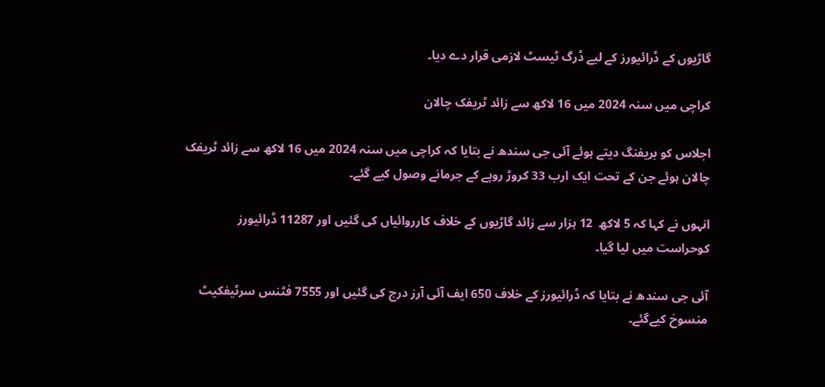گاڑیوں کے ڈرائیورز کے لیے ڈرگ ٹیسٹ لازمی قرار دے دیا۔

کراچی میں سنہ 2024 میں 16 لاکھ سے زائد ٹریفک چالان

اجلاس کو بریفنگ دیتے ہوئے آئی جی سندھ نے بتایا کہ کراچی میں سنہ 2024 میں 16 لاکھ سے زائد ٹریفک چالان ہوئے جن کے تحت ایک ارب 33 کروڑ روپے کے جرمانے وصول کیے گئے۔

انہوں نے کہا کہ 5 لاکھ  12 ہزار سے زائد گاڑیوں کے خلاف کارروائیاں کی گئیں اور 11287 ڈرائیورز کوحراست میں لیا گیا۔

آئی جی سندھ نے بتایا کہ ڈرائیورز کے خلاف 650 ایف آئی آرز درج کی گئیں اور 7555 فٹنس سرٹیفکیٹ منسوخ کیےگئے۔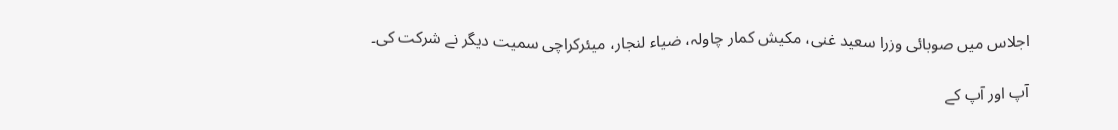اجلاس میں صوبائی وزرا سعید غنی، مکیش کمار چاولہ، ضیاء لنجار، میئرکراچی سمیت دیگر نے شرکت کی۔

آپ اور آپ کے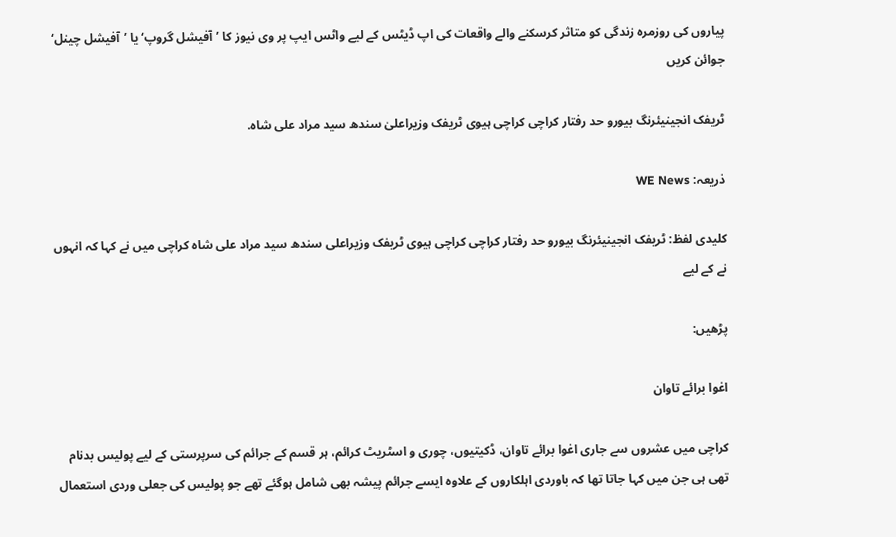پیاروں کی روزمرہ زندگی کو متاثر کرسکنے والے واقعات کی اپ ڈیٹس کے لیے واٹس ایپ پر وی نیوز کا ’آفیشل گروپ‘ یا ’آفیشل چینل‘ جوائن کریں

ٹریفک انجینیئرنگ بیورو حد رفتار کراچی کراچی ہیوی ٹریفک وزیراعلیٰ سندھ سید مراد علی شاہ.

ذریعہ: WE News

کلیدی لفظ: ٹریفک انجینیئرنگ بیورو حد رفتار کراچی کراچی ہیوی ٹریفک وزیراعلی سندھ سید مراد علی شاہ کراچی میں نے کہا کہ انہوں نے کے لیے

پڑھیں:

اغوا برائے تاوان

کراچی میں عشروں سے جاری اغوا برائے تاوان، ڈکیتیوں، چوری و اسٹریٹ کرائم، ہر قسم کے جرائم کی سرپرستی کے لیے پولیس بدنام تھی ہی جن میں کہا جاتا تھا کہ باوردی اہلکاروں کے علاوہ ایسے جرائم پیشہ بھی شامل ہوگئے تھے جو پولیس کی جعلی وردی استعمال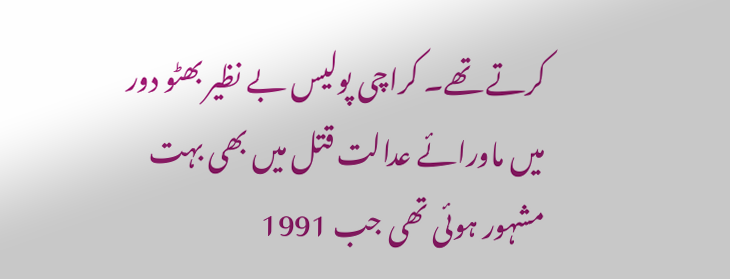کرتے تھے۔ کراچی پولیس بے نظیر بھٹو دور میں ماورائے عدالت قتل میں بھی بہت مشہور ہوئی تھی جب 1991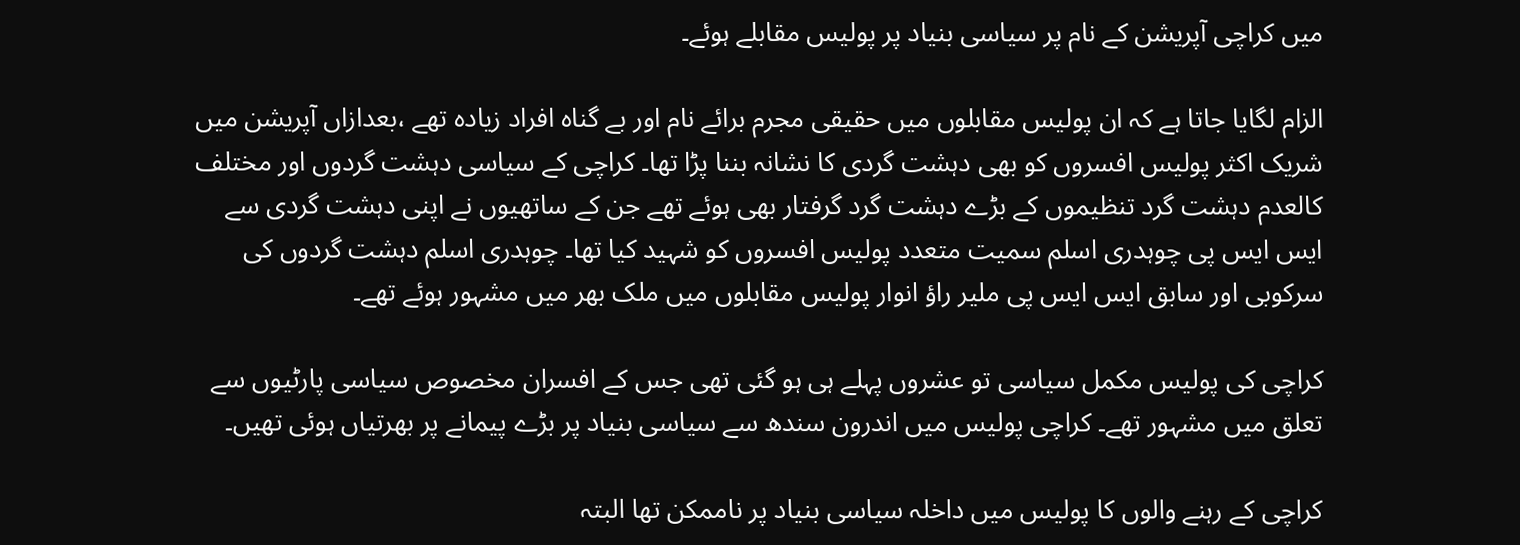میں کراچی آپریشن کے نام پر سیاسی بنیاد پر پولیس مقابلے ہوئے۔

الزام لگایا جاتا ہے کہ ان پولیس مقابلوں میں حقیقی مجرم برائے نام اور بے گناہ افراد زیادہ تھے ،بعدازاں آپریشن میں شریک اکثر پولیس افسروں کو بھی دہشت گردی کا نشانہ بننا پڑا تھا۔ کراچی کے سیاسی دہشت گردوں اور مختلف کالعدم دہشت گرد تنظیموں کے بڑے دہشت گرد گرفتار بھی ہوئے تھے جن کے ساتھیوں نے اپنی دہشت گردی سے ایس ایس پی چوہدری اسلم سمیت متعدد پولیس افسروں کو شہید کیا تھا۔ چوہدری اسلم دہشت گردوں کی سرکوبی اور سابق ایس ایس پی ملیر راؤ انوار پولیس مقابلوں میں ملک بھر میں مشہور ہوئے تھے۔

کراچی کی پولیس مکمل سیاسی تو عشروں پہلے ہی ہو گئی تھی جس کے افسران مخصوص سیاسی پارٹیوں سے تعلق میں مشہور تھے۔ کراچی پولیس میں اندرون سندھ سے سیاسی بنیاد پر بڑے پیمانے پر بھرتیاں ہوئی تھیں۔

کراچی کے رہنے والوں کا پولیس میں داخلہ سیاسی بنیاد پر ناممکن تھا البتہ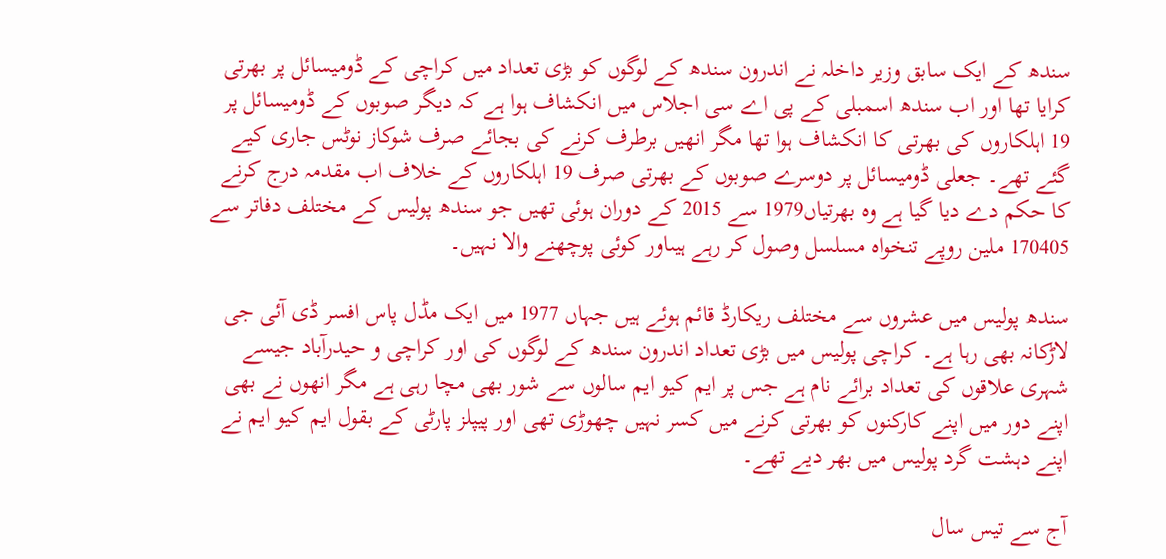سندھ کے ایک سابق وزیر داخلہ نے اندرون سندھ کے لوگوں کو بڑی تعداد میں کراچی کے ڈومیسائل پر بھرتی کرایا تھا اور اب سندھ اسمبلی کے پی اے سی اجلاس میں انکشاف ہوا ہے کہ دیگر صوبوں کے ڈومیسائل پر 19 اہلکاروں کی بھرتی کا انکشاف ہوا تھا مگر انھیں برطرف کرنے کی بجائے صرف شوکاز نوٹس جاری کیے گئے تھے۔ جعلی ڈومیسائل پر دوسرے صوبوں کے بھرتی صرف 19 اہلکاروں کے خلاف اب مقدمہ درج کرنے کا حکم دے دیا گیا ہے وہ بھرتیاں1979 سے 2015 کے دوران ہوئی تھیں جو سندھ پولیس کے مختلف دفاتر سے 170405 ملین روپے تنخواہ مسلسل وصول کر رہے ہیںاور کوئی پوچھنے والا نہیں۔

سندھ پولیس میں عشروں سے مختلف ریکارڈ قائم ہوئے ہیں جہاں 1977 میں ایک مڈل پاس افسر ڈی آئی جی لاڑکانہ بھی رہا ہے۔ کراچی پولیس میں بڑی تعداد اندرون سندھ کے لوگوں کی اور کراچی و حیدرآباد جیسے شہری علاقوں کی تعداد برائے نام ہے جس پر ایم کیو ایم سالوں سے شور بھی مچا رہی ہے مگر انھوں نے بھی اپنے دور میں اپنے کارکنوں کو بھرتی کرنے میں کسر نہیں چھوڑی تھی اور پیپلز پارٹی کے بقول ایم کیو ایم نے اپنے دہشت گرد پولیس میں بھر دیے تھے۔

آج سے تیس سال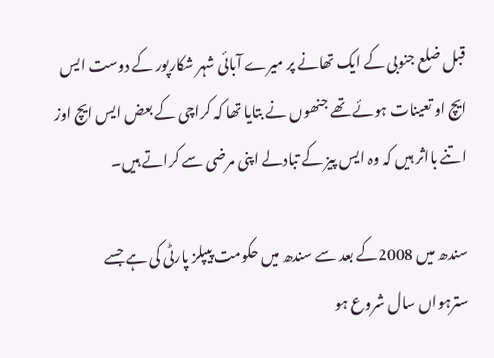قبل ضلع جنوبی کے ایک تھانے پر میرے آبائی شہر شکارپور کے دوست ایس ایچ او تعینات ہوئے تھے جنھوں نے بتایا تھا کہ کراچی کے بعض ایس ایچ اوز اتنے بااثر ہیں کہ وہ ایس پیز کے تبادلے اپنی مرضی سے کراتے ہیں۔

سندھ میں 2008کے بعد سے سندھ میں حکومت پیپلز پارٹی کی ہے جسے سترہواں سال شروع ہو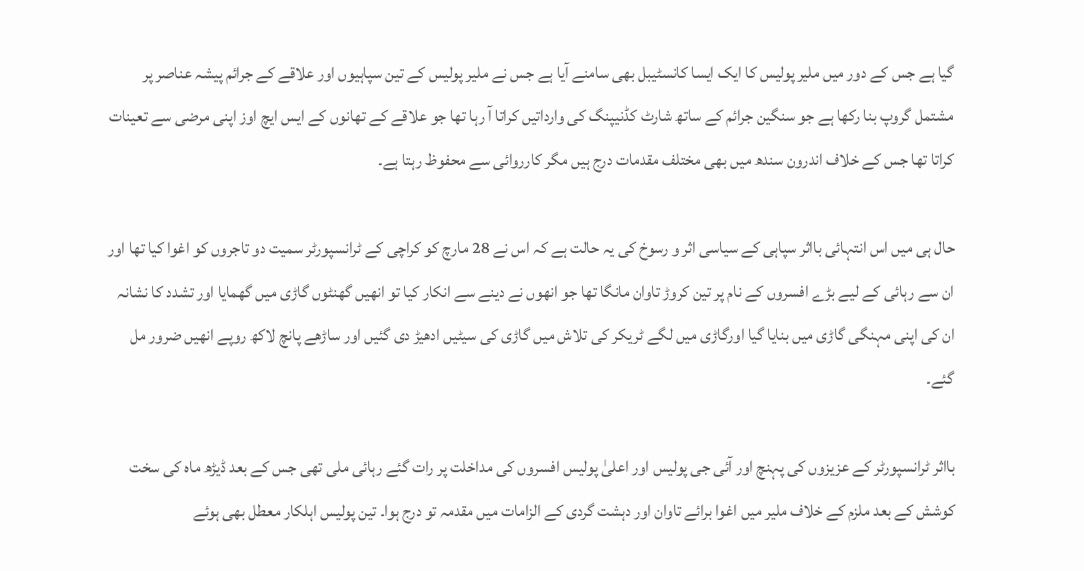گیا ہے جس کے دور میں ملیر پولیس کا ایک ایسا کانسٹیبل بھی سامنے آیا ہے جس نے ملیر پولیس کے تین سپاہیوں اور علاقے کے جرائم پیشہ عناصر پر مشتمل گروپ بنا رکھا ہے جو سنگین جرائم کے ساتھ شارٹ کڈنیپنگ کی وارداتیں کراتا آ رہا تھا جو علاقے کے تھانوں کے ایس ایچ اوز اپنی مرضی سے تعینات کراتا تھا جس کے خلاف اندرون سندھ میں بھی مختلف مقدمات درج ہیں مگر کارروائی سے محفوظ رہتا ہے۔

حال ہی میں اس انتہائی بااثر سپاہی کے سیاسی اثر و رسوخ کی یہ حالت ہے کہ اس نے 28 مارچ کو کراچی کے ٹرانسپورٹر سمیت دو تاجروں کو اغوا کیا تھا اور ان سے رہائی کے لیے بڑے افسروں کے نام پر تین کروڑ تاوان مانگا تھا جو انھوں نے دینے سے انکار کیا تو انھیں گھنٹوں گاڑی میں گھمایا اور تشدد کا نشانہ ان کی اپنی مہنگی گاڑی میں بنایا گیا اورگاڑی میں لگے ٹریکر کی تلاش میں گاڑی کی سیٹیں ادھیڑ دی گئیں اور ساڑھے پانچ لاکھ روپے انھیں ضرور مل گئے۔

بااثر ٹرانسپورٹر کے عزیزوں کی پہنچ اور آئی جی پولیس اور اعلیٰ پولیس افسروں کی مداخلت پر رات گئے رہائی ملی تھی جس کے بعد ڈیڑھ ماہ کی سخت کوشش کے بعد ملزم کے خلاف ملیر میں اغوا برائے تاوان اور دہشت گردی کے الزامات میں مقدمہ تو درج ہوا۔ تین پولیس اہلکار معطل بھی ہوئے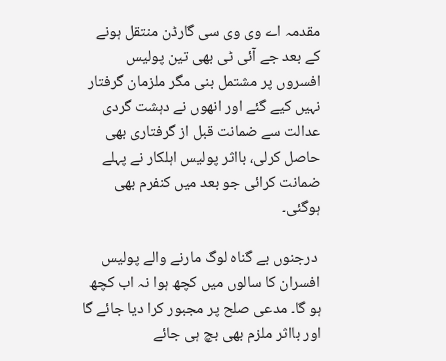مقدمہ اے وی وی سی گارڈن منتقل ہونے کے بعد جے آئی ٹی بھی تین پولیس افسروں پر مشتمل بنی مگر ملزمان گرفتار نہیں کیے گئے اور انھوں نے دہشت گردی عدالت سے ضمانت قبل از گرفتاری بھی حاصل کرلی، بااثر پولیس اہلکار نے پہلے ضمانت کرائی جو بعد میں کنفرم بھی ہوگئی۔

 درجنوں بے گناہ لوگ مارنے والے پولیس افسران کا سالوں میں کچھ ہوا نہ اب کچھ ہو گا۔ مدعی صلح پر مجبور کرا دیا جائے گا اور بااثر ملزم بھی بچ ہی جائے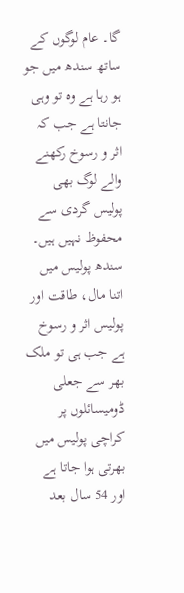گا۔ عام لوگوں کے ساتھ سندھ میں جو ہو رہا ہے وہ تو وہی جانتا ہے جب کہ اثر و رسوخ رکھنے والے لوگ بھی پولیس گردی سے محفوظ نہیں ہیں۔ سندھ پولیس میں اتنا مال، طاقت اور پولیس اثر و رسوخ ہے جب ہی تو ملک بھر سے جعلی ڈومیسائلوں پر کراچی پولیس میں بھرتی ہوا جاتا ہے اور 54 سال بعد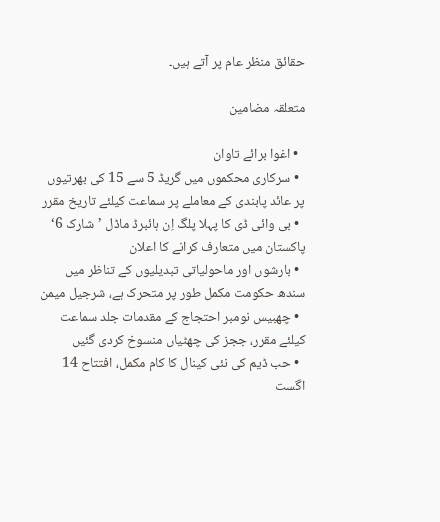حقائق منظر عام پر آتے ہیں۔

متعلقہ مضامین

  • اغوا برائے تاوان
  • سرکاری محکموں میں گریڈ 5 سے 15 کی بھرتیوں پر عائد پابندی کے معاملے پر سماعت کیلئے تاریخ مقرر
  • بی وائی ڈی کا پہلا پلگ اِن ہائبرڈ ماڈل ’شارک 6‘ پاکستان میں متعارف کرانے کا اعلان
  • بارشوں اور ماحولیاتی تبدیلیوں کے تناظر میں سندھ حکومت مکمل طور پر متحرک ہے، شرجیل میمن
  • چھبیس نومبر احتجاج کے مقدمات جلد سماعت کیلئے مقرر، ججز کی چھٹیاں منسوخ کردی گئیں
  • حب ڈیم کی نئی کینال کا کام مکمل، افتتاح 14 اگست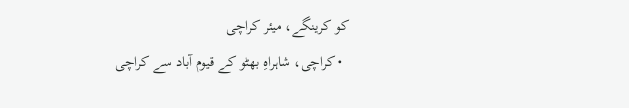کو کرینگے، میئر کراچی
  • کراچی، شاہراہِ بھٹو کے قیوم آباد سے کراچی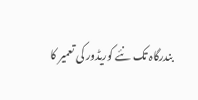بندرگاہ تک نئے کوریڈور کی تعمیر کا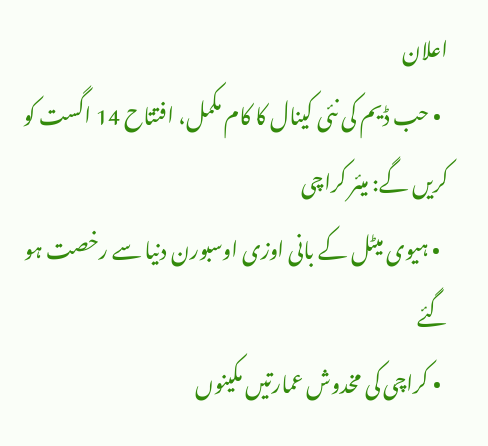اعلان
  • حب ڈیم کی نئی کینال کا کام مکمل، افتتاح 14 اگست کو کریں گے: میئر کراچی
  • ہیوی میٹل کے بانی اوزی اوسبورن دنیا سے رخصت ہو گئے
  • کراچی کی مخدوش عمارتیں مکینوں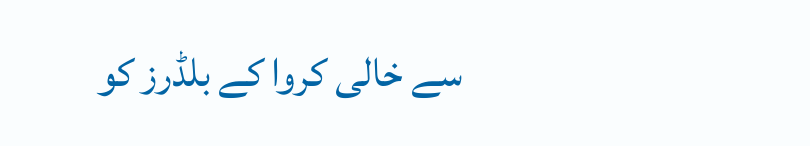سے خالی کروا کے بلڈرز کو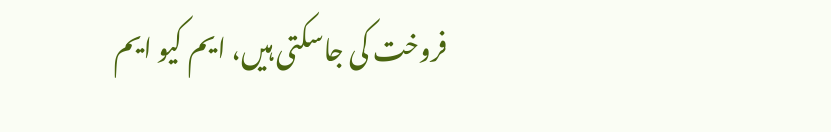فروخت کی جاسکتی ہیں، ایم کیو ایم